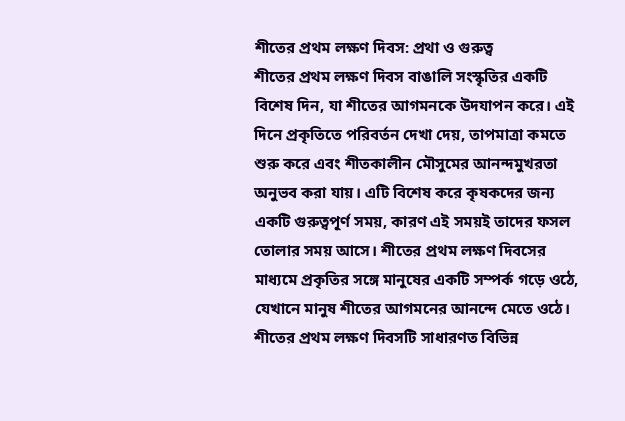শীতের প্রথম লক্ষণ দিবস: প্রথা ও গুরুত্ব
শীতের প্রথম লক্ষণ দিবস বাঙালি সংস্কৃতির একটি বিশেষ দিন, যা শীতের আগমনকে উদযাপন করে। এই দিনে প্রকৃতিতে পরিবর্তন দেখা দেয়, তাপমাত্রা কমতে শুরু করে এবং শীতকালীন মৌসুমের আনন্দমুখরতা অনুভব করা যায়। এটি বিশেষ করে কৃষকদের জন্য একটি গুরুত্বপূর্ণ সময়, কারণ এই সময়ই তাদের ফসল তোলার সময় আসে। শীতের প্রথম লক্ষণ দিবসের মাধ্যমে প্রকৃতির সঙ্গে মানুষের একটি সম্পর্ক গড়ে ওঠে, যেখানে মানুষ শীতের আগমনের আনন্দে মেতে ওঠে।
শীতের প্রথম লক্ষণ দিবসটি সাধারণত বিভিন্ন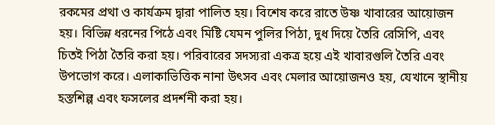রকমের প্রথা ও কার্যক্রম দ্বারা পালিত হয়। বিশেষ করে রাতে উষ্ণ খাবারের আয়োজন হয়। বিভিন্ন ধরনের পিঠে এবং মিষ্টি যেমন পুলির পিঠা, দুধ দিয়ে তৈরি রেসিপি, এবং চিতই পিঠা তৈরি করা হয়। পরিবারের সদস্যরা একত্র হয়ে এই খাবারগুলি তৈরি এবং উপভোগ করে। এলাকাভিত্তিক নানা উৎসব এবং মেলার আয়োজনও হয়, যেখানে স্থানীয় হস্তশিল্প এবং ফসলের প্রদর্শনী করা হয়।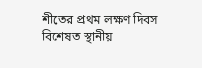শীতের প্রথম লক্ষণ দিবস বিশেষত স্থানীয়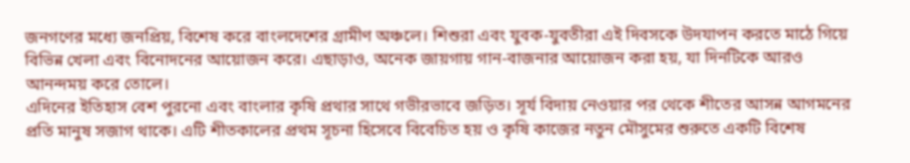জনগণের মধ্যে জনপ্রিয়, বিশেষ করে বাংলদেশের গ্রামীণ অঞ্চলে। শিশুরা এবং যুবক-যুবতীরা এই দিবসকে উদযাপন করতে মাঠে গিয়ে বিভিন্ন খেলা এবং বিনোদনের আয়োজন করে। এছাড়াও, অনেক জায়গায় গান-বাজনার আয়োজন করা হয়, যা দিনটিকে আরও আনন্দময় করে তোলে।
এদিনের ইতিহাস বেশ পুরনো এবং বাংলার কৃষি প্রথার সাথে গভীরভাবে জড়িত। সূর্য বিদায় নেওয়ার পর থেকে শীতের আসন্ন আগমনের প্রতি মানুষ সজাগ থাকে। এটি শীতকালের প্রথম সূচনা হিসেবে বিবেচিত হয় ও কৃষি কাজের নতুন মৌসুমের শুরুতে একটি বিশেষ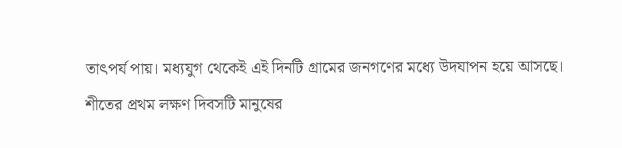তাৎপর্য পায়। মধ্যযুগ থেকেই এই দিনটি গ্রামের জনগণের মধ্যে উদযাপন হয়ে আসছে।
শীতের প্রথম লক্ষণ দিবসটি মানুষের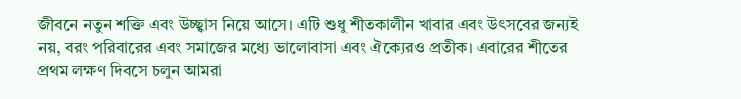জীবনে নতুন শক্তি এবং উচ্ছ্বাস নিয়ে আসে। এটি শুধু শীতকালীন খাবার এবং উৎসবের জন্যই নয়, বরং পরিবারের এবং সমাজের মধ্যে ভালোবাসা এবং ঐক্যেরও প্রতীক। এবারের শীতের প্রথম লক্ষণ দিবসে চলুন আমরা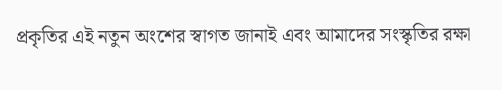প্রকৃতির এই নতুন অংশের স্বাগত জানাই এবং আমাদের সংস্কৃতির রক্ষা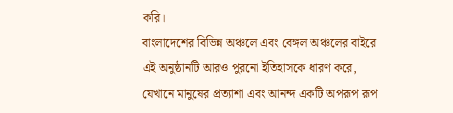করি।
বাংলাদেশের বিভিন্ন অঞ্চলে এবং বেঙ্গল অঞ্চলের বাইরে এই অনুষ্ঠানটি আরও পুরনো ইতিহাসকে ধারণ করে, যেখানে মানুষের প্রত্যাশা এবং আনন্দ একটি অপরূপ রূপ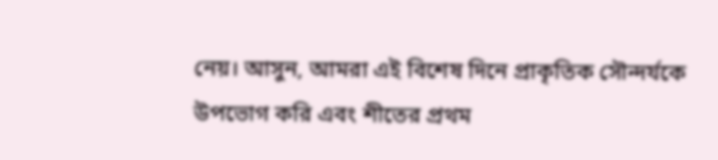নেয়। আসুন, আমরা এই বিশেষ দিনে প্রাকৃতিক সৌন্দর্যকে উপভোগ করি এবং শীতের প্রথম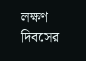লক্ষণ দিবসের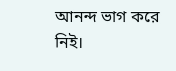আনন্দ ভাগ করে নিই।